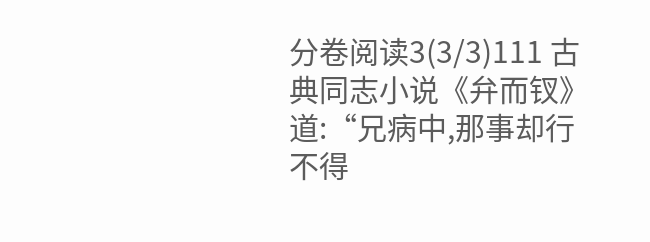分卷阅读3(3/3)111 古典同志小说《弁而钗》
道:“兄病中,那事却行不得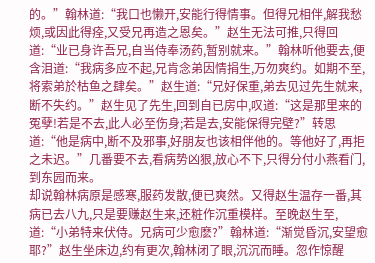的。”翰林道:“我口也懒开,安能行得情事。但得兄相伴,解我愁烦,或因此得痊,又受兄再造之恩矣。”赵生无法可推,只得回道:“业已身许吾兄,自当侍奉汤药,暂别就来。”翰林听他要去,便含泪道:“我病多应不起,兄肯念弟因情捐生,万勿爽约。如期不至,将索弟於枯鱼之肆矣。”赵生道:“兄好保重,弟去见过先生就来,断不失约。”赵生见了先生,回到自已房中,叹道:“这是那里来的冤孽!若是不去,此人必至伤身;若是去,安能保得完壁?”转思道:“他是病中,断不及邪事,好朋友也该相伴他的。等他好了,再拒之未迟。”几番要不去,看病势凶狠,放心不下,只得分付小燕看门,到东园而来。
却说翰林病原是感寒,服药发散,便已爽然。又得赵生温存一番,其病已去八九,只是要赚赵生来,还粧作沉重模样。至晚赵生至,道:“小弟特来伏侍。兄病可少愈麽?”翰林道:“渐觉昏沉,安望愈耶?”赵生坐床边,约有更次,翰林闭了眼,沉沉而睡。忽作惊醒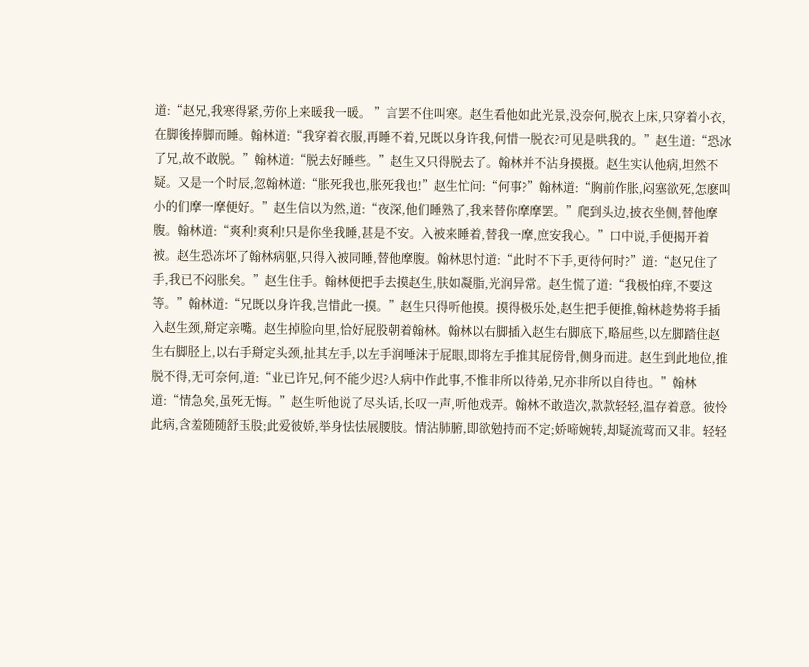道:“赵兄,我寒得紧,劳你上来暖我一暖。 ”言罢不住叫寒。赵生看他如此光景,没奈何,脱衣上床,只穿着小衣,在脚後捧脚而睡。翰林道:“我穿着衣服,再睡不着,兄既以身许我,何惜一脱衣?可见是哄我的。”赵生道:“恐冰了兄,故不敢脱。”翰林道:“脱去好睡些。”赵生又只得脱去了。翰林并不沾身摸摄。赵生实认他病,坦然不疑。又是一个时辰,忽翰林道:“胀死我也,胀死我也!”赵生忙问:“何事?”翰林道:“胸前作胀,闷塞欲死,怎麽叫小的们摩一摩便好。”赵生信以为然,道:“夜深,他们睡熟了,我来替你摩摩罢。”爬到头边,披衣坐侧,替他摩腹。翰林道:“爽利!爽利!只是你坐我睡,甚是不安。入被来睡着,替我一摩,庶安我心。”口中说,手便揭开着被。赵生恐冻坏了翰林病躯,只得入被同睡,替他摩腹。翰林思忖道:“此时不下手,更待何时?”道:“赵兄住了手,我已不闷胀矣。”赵生住手。翰林便把手去摸赵生,肤如凝脂,光润异常。赵生慌了道:“我极怕痒,不要这等。”翰林道:“兄既以身许我,岂惜此一摸。”赵生只得听他摸。摸得极乐处,赵生把手便推,翰林趁势将手插入赵生颈,搿定亲嘴。赵生掉脸向里,恰好屁股朝着翰林。翰林以右脚插入赵生右脚底下,略屈些,以左脚踏住赵生右脚胫上,以右手搿定头颈,扯其左手,以左手润唾沫于屁眼,即将左手推其屁傍骨,侧身而进。赵生到此地位,推脱不得,无可奈何,道:“业已许兄,何不能少迟?人病中作此事,不惟非所以待弟,兄亦非所以自待也。”翰林道:“情急矣,虽死无悔。”赵生听他说了尽头话,长叹一声,听他戏弄。翰林不敢造次,款款轻轻,温存着意。彼怜此病,含羞随随舒玉股;此爱彼娇,举身怯怯展腰肢。情沾肺腑,即欲勉持而不定;娇啼婉转,却疑流莺而又非。轻轻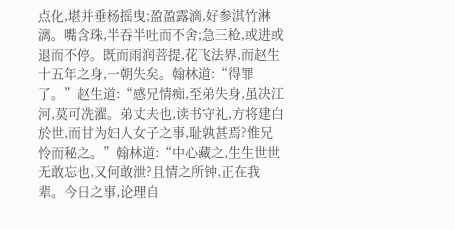点化,堪并垂杨摇曳;盈盈露滴,好参淇竹淋漓。嘴含珠,半吞半吐而不舍;急三枪,或进或退而不停。既而雨润菩提,花飞法界,而赵生十五年之身,一朝失矣。翰林道:“得罪了。”赵生道:“感兄情痴,至弟失身,虽决江河,莫可冼濯。弟丈夫也,读书守礼,方将建白於世,而甘为妇人女子之事,耻孰甚焉?惟兄怜而秘之。”翰林道:“中心藏之,生生世世无敢忘也,又何敢泄?且情之所钟,正在我辈。今日之事,论理自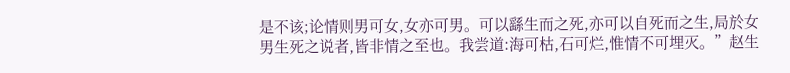是不该;论情则男可女,女亦可男。可以繇生而之死,亦可以自死而之生,局於女男生死之说者,皆非情之至也。我尝道:海可枯,石可烂,惟情不可埋灭。”赵生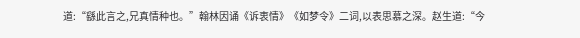道:“繇此言之,兄真情种也。”翰林因诵《诉衷情》《如梦令》二词,以表思慕之深。赵生道:“今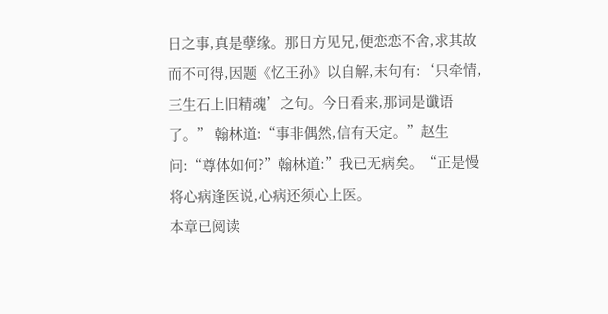日之事,真是孽缘。那日方见兄,便恋恋不舍,求其故而不可得,因题《忆王孙》以自解,末句有:‘只牵情,三生石上旧精魂’之句。今日看来,那词是谶语了。” 翰林道:“事非偶然,信有天定。”赵生问:“尊体如何?”翰林道:”我已无病矣。“正是慢将心病逢医说,心病还须心上医。
本章已阅读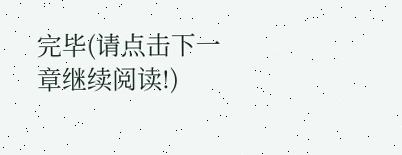完毕(请点击下一章继续阅读!)